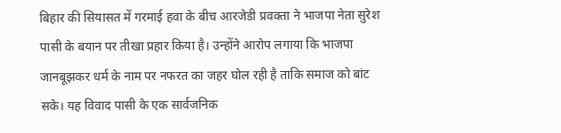बिहार की सियासत में गरमाई हवा के बीच आरजेडी प्रवक्ता ने भाजपा नेता सुरेश पासी के बयान पर तीखा प्रहार किया है। उन्होंने आरोप लगाया कि भाजपा जानबूझकर धर्म के नाम पर नफरत का जहर घोल रही है ताकि समाज को बांट सके। यह विवाद पासी के एक सार्वजनिक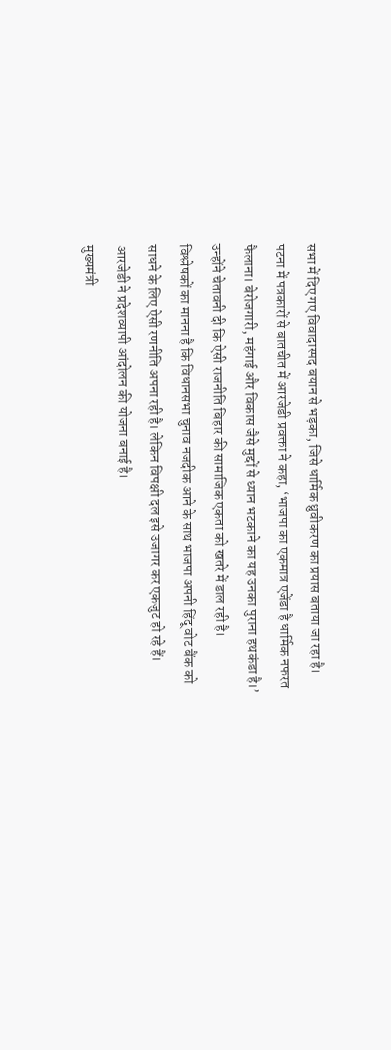सभा में दिए गए विवादास्पद बयान से भड़का, जिसे धार्मिक ध्रुवीकरण का प्रयास बताया जा रहा है।
पटना में पत्रकारों से बातचीत में आरजेडी प्रवक्ता ने कहा, ‘भाजपा का एकमात्र एजेंडा है धार्मिक नफरत फैलाना। बेरोजगारी, महंगाई और विकास जैसे मुद्दों से ध्यान भटकाने का यह उनका पुराना हथकंडा है।’ उन्होंने चेतावनी दी कि ऐसी राजनीति बिहार की सामाजिक एकता को खतरे में डाल रही है।
विश्लेषकों का मानना है कि विधानसभा चुनाव नजदीक आने के साथ भाजपा अपनी हिंदू वोट बैंक को साधने के लिए ऐसी रणनीति अपना रही है। लेकिन विपक्षी दल इसे उजागर कर एकजुट हो रहे हैं। आरजेडी ने प्रदेशव्यापी आंदोलन की योजना बनाई है।
मुख्यमंत्री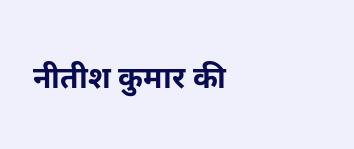नीतीश कुमार की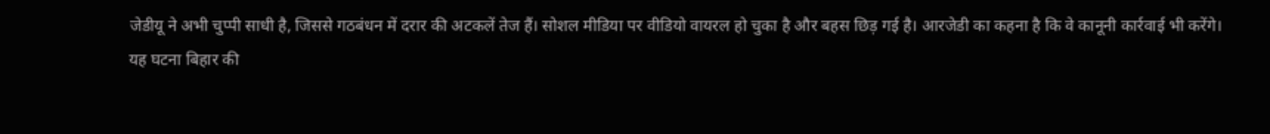जेडीयू ने अभी चुप्पी साधी है, जिससे गठबंधन में दरार की अटकलें तेज हैं। सोशल मीडिया पर वीडियो वायरल हो चुका है और बहस छिड़ गई है। आरजेडी का कहना है कि वे कानूनी कार्रवाई भी करेंगे।
यह घटना बिहार की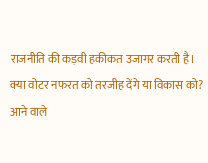राजनीति की कड़वी हकीकत उजागर करती है। क्या वोटर नफरत को तरजीह देंगे या विकास को? आने वाले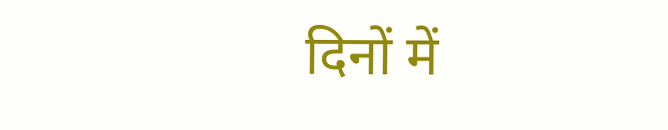दिनों में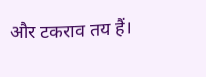और टकराव तय हैं।